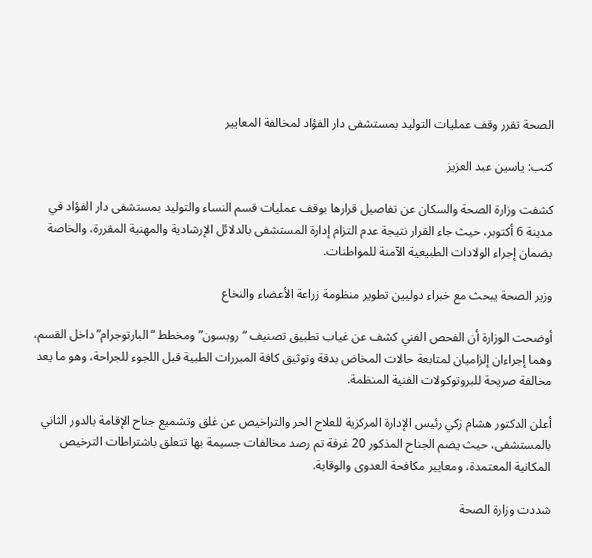الصحة تقرر وقف عمليات التوليد بمستشفى دار الفؤاد لمخالفة المعايير

كتب: ياسين عبد العزيز

كشفت وزارة الصحة والسكان عن تفاصيل قرارها بوقف عمليات قسم النساء والتوليد بمستشفى دار الفؤاد في مدينة 6 أكتوبر، حيث جاء القرار نتيجة عدم التزام إدارة المستشفى بالدلائل الإرشادية والمهنية المقررة، والخاصة بضمان إجراء الولادات الطبيعية الآمنة للمواطنات.

وزير الصحة يبحث مع خبراء دوليين تطوير منظومة زراعة الأعضاء والنخاع

أوضحت الوزارة أن الفحص الفني كشف عن غياب تطبيق تصنيف “روبسون” ومخطط “البارتوجرام” داخل القسم، وهما إجراءان إلزاميان لمتابعة حالات المخاض بدقة وتوثيق كافة المبررات الطبية قبل اللجوء للجراحة، وهو ما يعد مخالفة صريحة للبروتوكولات الفنية المنظمة.

أعلن الدكتور هشام زكي رئيس الإدارة المركزية للعلاج الحر والتراخيص عن غلق وتشميع جناح الإقامة بالدور الثاني بالمستشفى، حيث يضم الجناح المذكور 20 غرفة تم رصد مخالفات جسيمة بها تتعلق باشتراطات الترخيص المكانية المعتمدة، ومعايير مكافحة العدوى والوقاية.

شددت وزارة الصحة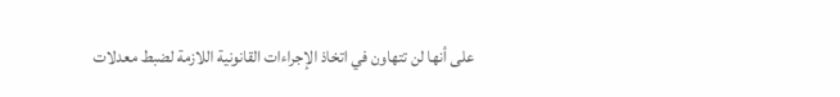على أنها لن تتهاون في اتخاذ الإجراءات القانونية اللازمة لضبط معدلات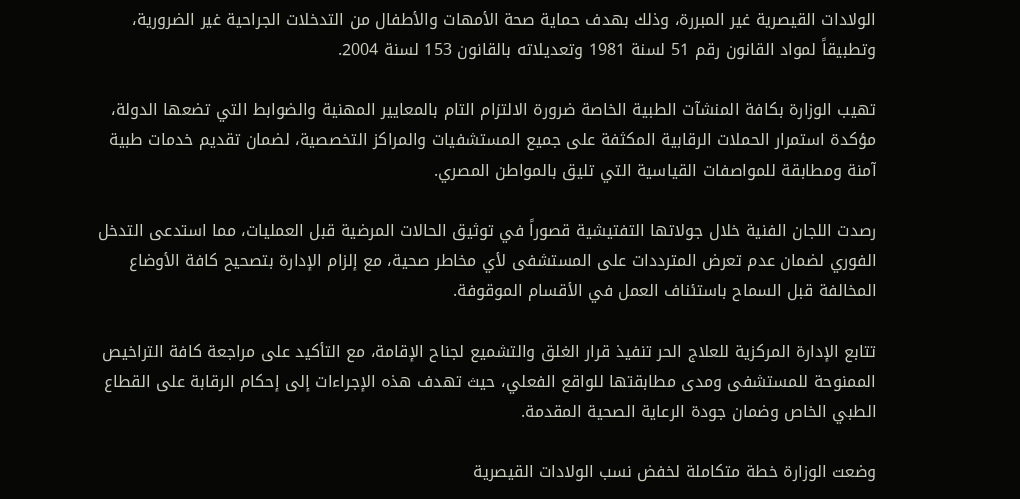الولادات القيصرية غير المبررة، وذلك بهدف حماية صحة الأمهات والأطفال من التدخلات الجراحية غير الضرورية، وتطبيقاً لمواد القانون رقم 51 لسنة 1981 وتعديلاته بالقانون 153 لسنة 2004.

تهيب الوزارة بكافة المنشآت الطبية الخاصة ضرورة الالتزام التام بالمعايير المهنية والضوابط التي تضعها الدولة، مؤكدة استمرار الحملات الرقابية المكثفة على جميع المستشفيات والمراكز التخصصية، لضمان تقديم خدمات طبية آمنة ومطابقة للمواصفات القياسية التي تليق بالمواطن المصري.

رصدت اللجان الفنية خلال جولاتها التفتيشية قصوراً في توثيق الحالات المرضية قبل العمليات، مما استدعى التدخل الفوري لضمان عدم تعرض المترددات على المستشفى لأي مخاطر صحية، مع إلزام الإدارة بتصحيح كافة الأوضاع المخالفة قبل السماح باستئناف العمل في الأقسام الموقوفة.

تتابع الإدارة المركزية للعلاج الحر تنفيذ قرار الغلق والتشميع لجناح الإقامة، مع التأكيد على مراجعة كافة التراخيص الممنوحة للمستشفى ومدى مطابقتها للواقع الفعلي، حيث تهدف هذه الإجراءات إلى إحكام الرقابة على القطاع الطبي الخاص وضمان جودة الرعاية الصحية المقدمة.

وضعت الوزارة خطة متكاملة لخفض نسب الولادات القيصرية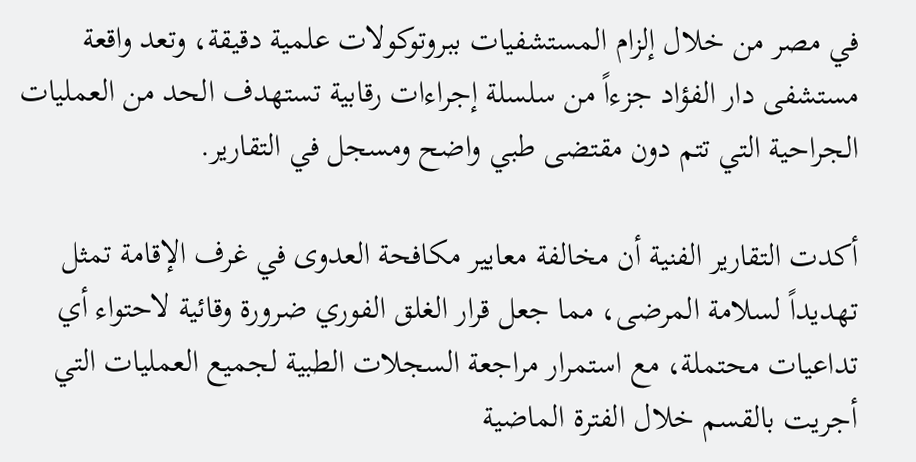في مصر من خلال إلزام المستشفيات ببروتوكولات علمية دقيقة، وتعد واقعة مستشفى دار الفؤاد جزءاً من سلسلة إجراءات رقابية تستهدف الحد من العمليات الجراحية التي تتم دون مقتضى طبي واضح ومسجل في التقارير.

أكدت التقارير الفنية أن مخالفة معايير مكافحة العدوى في غرف الإقامة تمثل تهديداً لسلامة المرضى، مما جعل قرار الغلق الفوري ضرورة وقائية لاحتواء أي تداعيات محتملة، مع استمرار مراجعة السجلات الطبية لجميع العمليات التي أجريت بالقسم خلال الفترة الماضية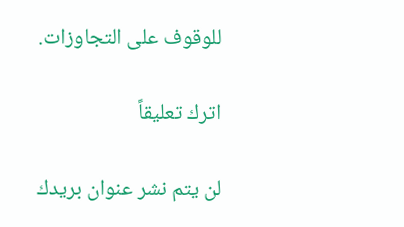للوقوف على التجاوزات.

اترك تعليقاً

لن يتم نشر عنوان بريدك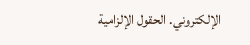الإلكتروني. الحقول الإلزامية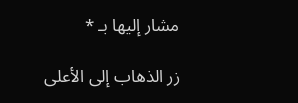مشار إليها بـ *

زر الذهاب إلى الأعلى